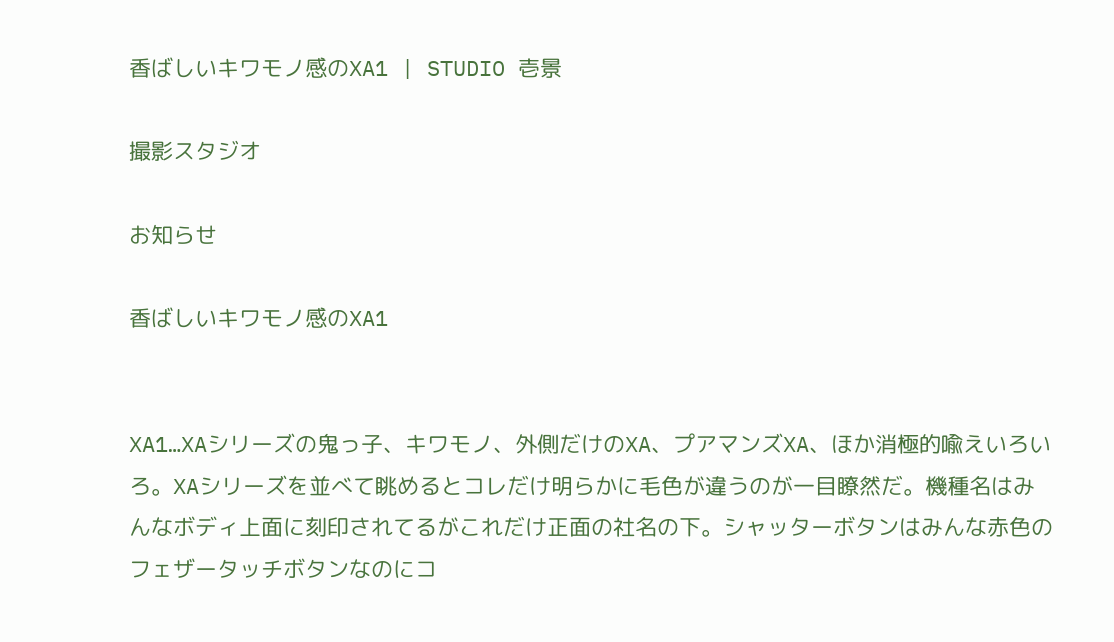香ばしいキワモノ感のXA1 | STUDIO 壱景

撮影スタジオ

お知らせ

香ばしいキワモノ感のXA1


XA1…XAシリーズの鬼っ子、キワモノ、外側だけのXA、プアマンズXA、ほか消極的喩えいろいろ。XAシリーズを並べて眺めるとコレだけ明らかに毛色が違うのが一目瞭然だ。機種名はみんなボディ上面に刻印されてるがこれだけ正面の社名の下。シャッターボタンはみんな赤色のフェザータッチボタンなのにコ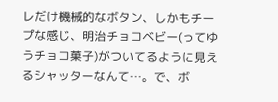レだけ機械的なボタン、しかもチープな感じ、明治チョコベビー(ってゆうチョコ菓子)がついてるように見えるシャッターなんて…。で、ボ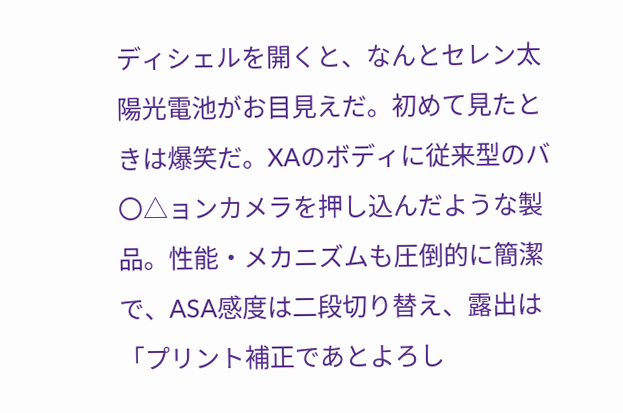ディシェルを開くと、なんとセレン太陽光電池がお目見えだ。初めて見たときは爆笑だ。XAのボディに従来型のバ〇△ョンカメラを押し込んだような製品。性能・メカニズムも圧倒的に簡潔で、ASA感度は二段切り替え、露出は「プリント補正であとよろし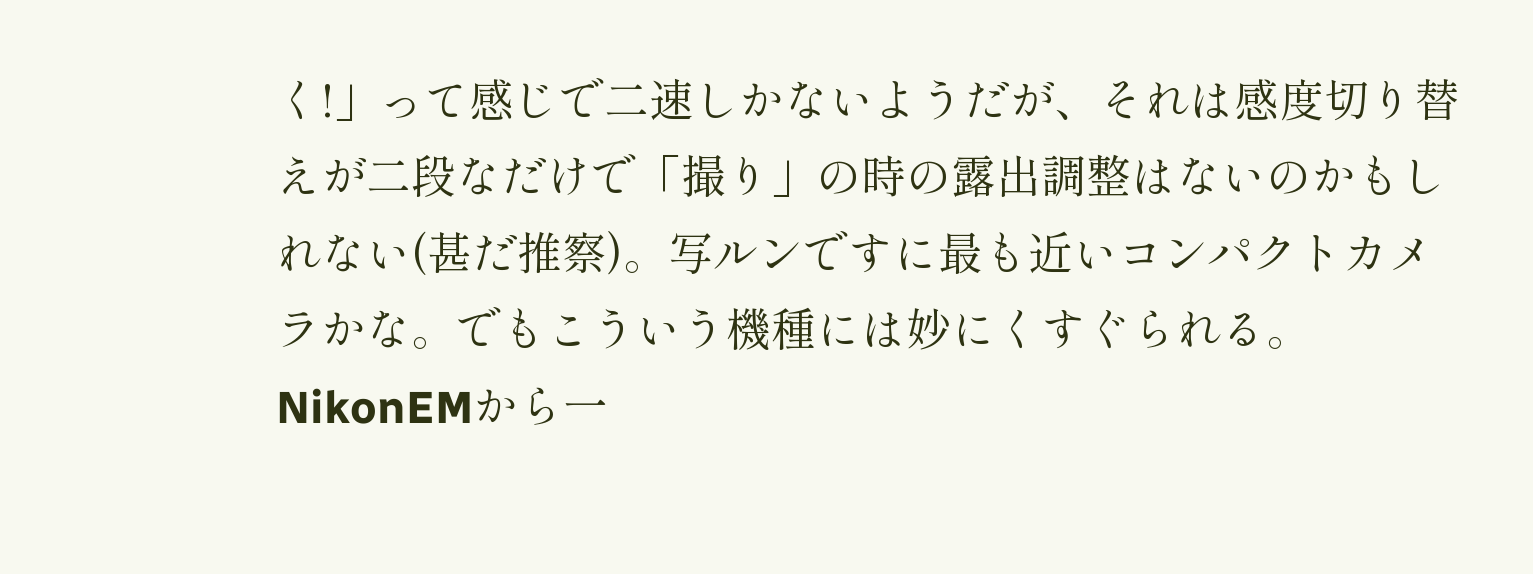く!」って感じで二速しかないようだが、それは感度切り替えが二段なだけで「撮り」の時の露出調整はないのかもしれない(甚だ推察)。写ルンですに最も近いコンパクトカメラかな。でもこういう機種には妙にくすぐられる。NikonEMから一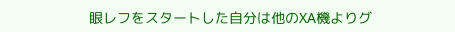眼レフをスタートした自分は他のXA機よりグ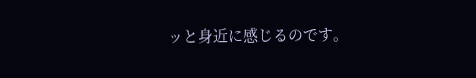ッと身近に感じるのです。